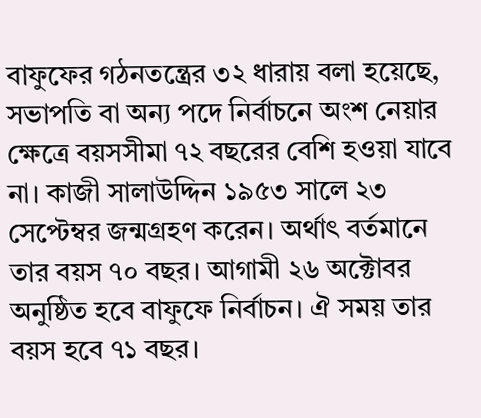বাফুফের গঠনতন্ত্রের ৩২ ধারায় বলা হয়েছে, সভাপতি বা অন্য পদে নির্বাচনে অংশ নেয়ার ক্ষেত্রে বয়সসীমা ৭২ বছরের বেশি হওয়া যাবে না। কাজী সালাউদ্দিন ১৯৫৩ সালে ২৩ সেপ্টেম্বর জন্মগ্রহণ করেন। অর্থাৎ বর্তমানে তার বয়স ৭০ বছর। আগামী ২৬ অক্টোবর অনুষ্ঠিত হবে বাফুফে নির্বাচন। ঐ সময় তার বয়স হবে ৭১ বছর।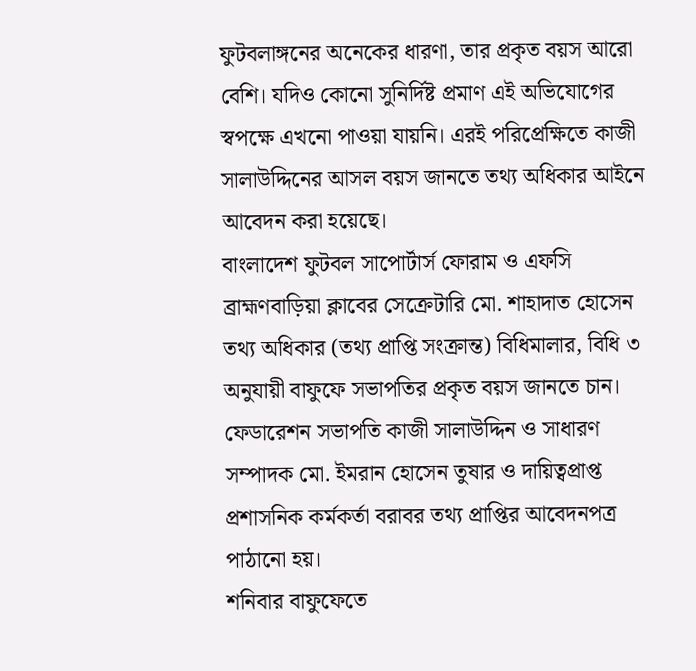ফুটবলাঙ্গনের অনেকের ধারণা, তার প্রকৃত বয়স আরো বেশি। যদিও কোনো সুনির্দিষ্ট প্রমাণ এই অভিযোগের স্বপক্ষে এখনো পাওয়া যায়নি। এরই পরিপ্রেক্ষিতে কাজী সালাউদ্দিনের আসল বয়স জানতে তথ্য অধিকার আইনে আবেদন করা হয়েছে।
বাংলাদেশ ফুটবল সাপোর্টার্স ফোরাম ও এফসি ব্রাহ্মণবাড়িয়া ক্লাবের সেক্রেটারি মো. শাহাদাত হোসেন তথ্য অধিকার (তথ্য প্রাপ্তি সংক্রান্ত) বিধিমালার, বিধি ৩ অনুযায়ী বাফুফে সভাপতির প্রকৃত বয়স জানতে চান। ফেডারেশন সভাপতি কাজী সালাউদ্দিন ও সাধারণ সম্পাদক মো. ইমরান হোসেন তুষার ও দায়িত্বপ্রাপ্ত প্রশাসনিক কর্মকর্তা বরাবর তথ্য প্রাপ্তির আবেদনপত্র পাঠানো হয়।
শনিবার বাফুফেতে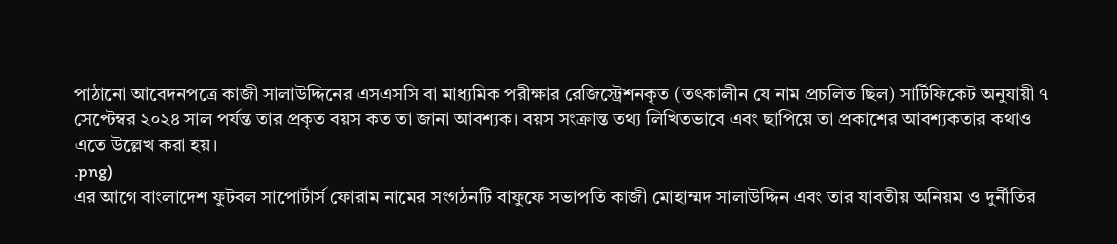পাঠানো আবেদনপত্রে কাজী সালাউদ্দিনের এসএসসি বা মাধ্যমিক পরীক্ষার রেজিস্ট্রেশনকৃত (তৎকালীন যে নাম প্রচলিত ছিল) সার্টিফিকেট অনুযায়ী ৭ সেপ্টেম্বর ২০২৪ সাল পর্যন্ত তার প্রকৃত বয়স কত তা জানা আবশ্যক। বয়স সংক্রান্ত তথ্য লিখিতভাবে এবং ছাপিয়ে তা প্রকাশের আবশ্যকতার কথাও এতে উল্লেখ করা হয়।
.png)
এর আগে বাংলাদেশ ফুটবল সাপোর্টার্স ফোরাম নামের সংগঠনটি বাফুফে সভাপতি কাজী মোহাম্মদ সালাউদ্দিন এবং তার যাবতীয় অনিয়ম ও দুর্নীতির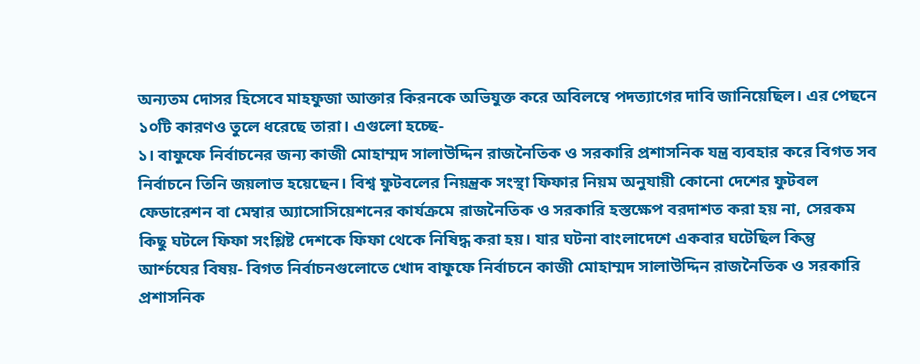অন্যতম দোসর হিসেবে মাহফুজা আক্তার কিরনকে অভিযুক্ত করে অবিলম্বে পদত্যাগের দাবি জানিয়েছিল। এর পেছনে ১০টি কারণও তুলে ধরেছে তারা। এগুলো হচ্ছে-
১। বাফুফে নির্বাচনের জন্য কাজী মোহাম্মদ সালাউদ্দিন রাজনৈতিক ও সরকারি প্রশাসনিক যন্ত্র ব্যবহার করে বিগত সব নির্বাচনে তিনি জয়লাভ হয়েছেন। বিশ্ব ফুটবলের নিয়ন্ত্রক সংস্থা ফিফার নিয়ম অনুযায়ী কোনো দেশের ফুটবল ফেডারেশন বা মেম্বার অ্যাসোসিয়েশনের কার্যক্রমে রাজনৈতিক ও সরকারি হস্তক্ষেপ বরদাশত করা হয় না, সেরকম কিছু ঘটলে ফিফা সংশ্লিষ্ট দেশকে ফিফা থেকে নিষিদ্ধ করা হয়। যার ঘটনা বাংলাদেশে একবার ঘটেছিল কিন্তু আর্শ্চযের বিষয়- বিগত নির্বাচনগুলোতে খোদ বাফুফে নির্বাচনে কাজী মোহাম্মদ সালাউদ্দিন রাজনৈতিক ও সরকারি প্রশাসনিক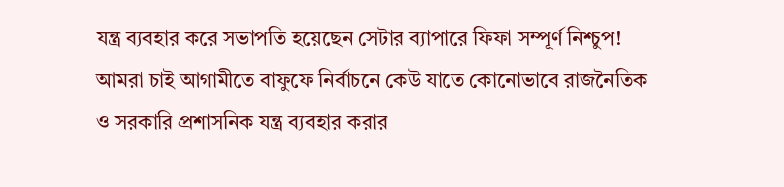যন্ত্র ব্যবহার করে সভাপতি হয়েছেন সেটার ব্যাপারে ফিফা সম্পূর্ণ নিশ্চুপ! আমরা চাই আগামীতে বাফুফে নির্বাচনে কেউ যাতে কোনোভাবে রাজনৈতিক ও সরকারি প্রশাসনিক যন্ত্র ব্যবহার করার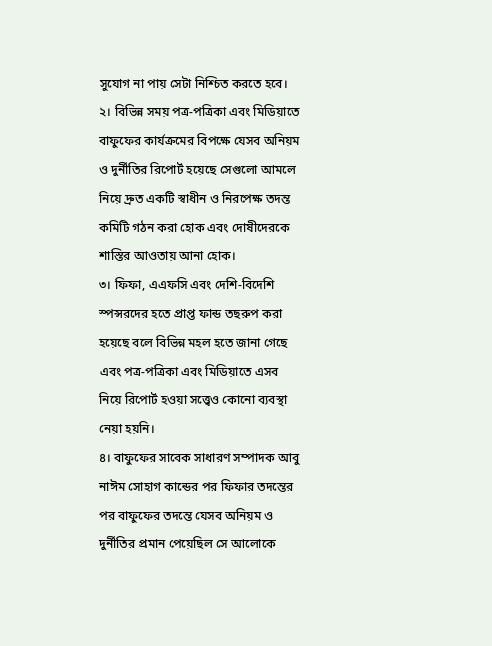সুযোগ না পায় সেটা নিশ্চিত করতে হবে।
২। বিভিন্ন সময় পত্র-পত্রিকা এবং মিডিয়াতে বাফুফের কার্যক্রমের বিপক্ষে যেসব অনিয়ম ও দুর্নীতির রিপোর্ট হয়েছে সেগুলো আমলে নিয়ে দ্রুত একটি স্বাধীন ও নিরপেক্ষ তদন্ত কমিটি গঠন করা হোক এবং দোষীদেরকে শাস্তির আওতায় আনা হোক।
৩। ফিফা, এএফসি এবং দেশি-বিদেশি স্পন্সরদের হতে প্রাপ্ত ফান্ড তছরুপ করা হয়েছে বলে বিভিন্ন মহল হতে জানা গেছে এবং পত্র-পত্রিকা এবং মিডিয়াতে এসব নিয়ে রিপোর্ট হওয়া সত্ত্বেও কোনো ব্যবস্থা নেয়া হয়নি।
৪। বাফুফের সাবেক সাধারণ সম্পাদক আবু নাঈম সোহাগ কান্ডের পর ফিফার তদন্তের পর বাফুফের তদন্তে যেসব অনিয়ম ও দুর্নীতির প্রমান পেয়েছিল সে আলোকে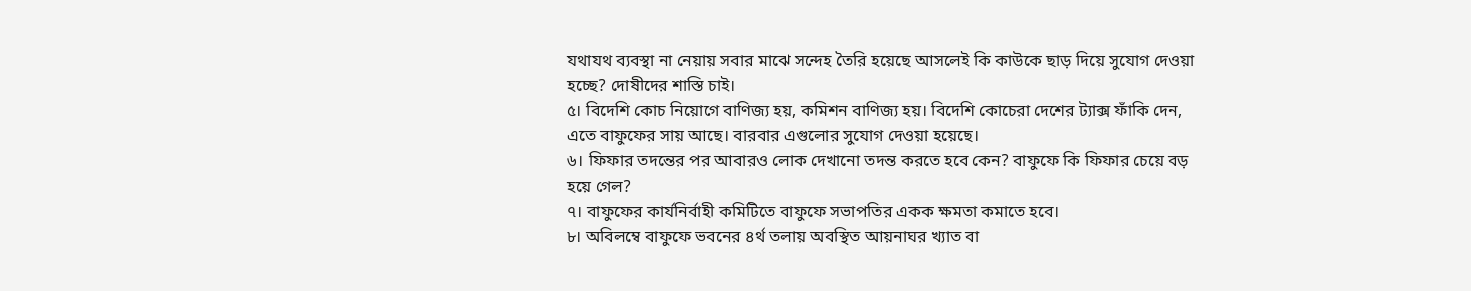যথাযথ ব্যবস্থা না নেয়ায় সবার মাঝে সন্দেহ তৈরি হয়েছে আসলেই কি কাউকে ছাড় দিয়ে সুযোগ দেওয়া হচ্ছে? দোষীদের শাস্তি চাই।
৫। বিদেশি কোচ নিয়োগে বাণিজ্য হয়, কমিশন বাণিজ্য হয়। বিদেশি কোচেরা দেশের ট্যাক্স ফাঁকি দেন, এতে বাফুফের সায় আছে। বারবার এগুলোর সুযোগ দেওয়া হয়েছে।
৬। ফিফার তদন্তের পর আবারও লোক দেখানো তদন্ত করতে হবে কেন? বাফুফে কি ফিফার চেয়ে বড় হয়ে গেল?
৭। বাফুফের কার্যনির্বাহী কমিটিতে বাফুফে সভাপতির একক ক্ষমতা কমাতে হবে।
৮। অবিলম্বে বাফুফে ভবনের ৪র্থ তলায় অবস্থিত আয়নাঘর খ্যাত বা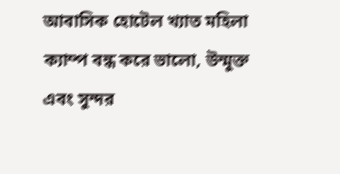আবাসিক হোটেল খ্যাত মহিলা ক্যাম্প বন্ধ করে ভালো, উন্মুক্ত এবং সুন্দর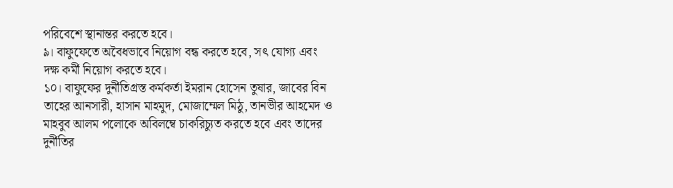পরিবেশে স্থানান্তর করতে হবে।
৯। বাফুফেতে অবৈধভাবে নিয়োগ বন্ধ করতে হবে, সৎ যোগ্য এবং দক্ষ কর্মী নিয়োগ করতে হবে।
১০। বাফুফের দুর্নীতিগ্রস্ত কর্মকর্তা ইমরান হোসেন তুষার, জাবের বিন তাহের আনসারী, হাসান মাহমুদ, মোজাম্মেল মিঠু, তানভীর আহমেদ ও মাহবুব আলম পলোকে অবিলম্বে চাকরিচ্যুত করতে হবে এবং তাদের দুর্নীতির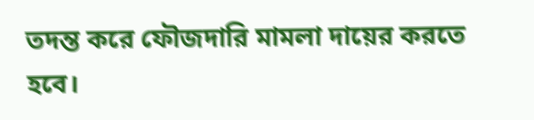তদন্ত করে ফৌজদারি মামলা দায়ের করতে হবে।